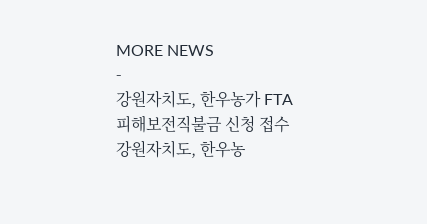MORE NEWS
-
강원자치도, 한우농가 FTA 피해보전직불금 신청 접수
강원자치도, 한우농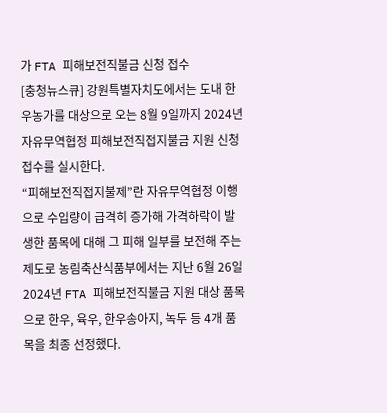가 FTA 피해보전직불금 신청 접수
[충청뉴스큐] 강원특별자치도에서는 도내 한우농가를 대상으로 오는 8월 9일까지 2024년 자유무역협정 피해보전직접지불금 지원 신청 접수를 실시한다.
“피해보전직접지불제”란 자유무역협정 이행으로 수입량이 급격히 증가해 가격하락이 발생한 품목에 대해 그 피해 일부를 보전해 주는 제도로 농림축산식품부에서는 지난 6월 26일 2024년 FTA 피해보전직불금 지원 대상 품목으로 한우, 육우, 한우송아지, 녹두 등 4개 품목을 최종 선정했다.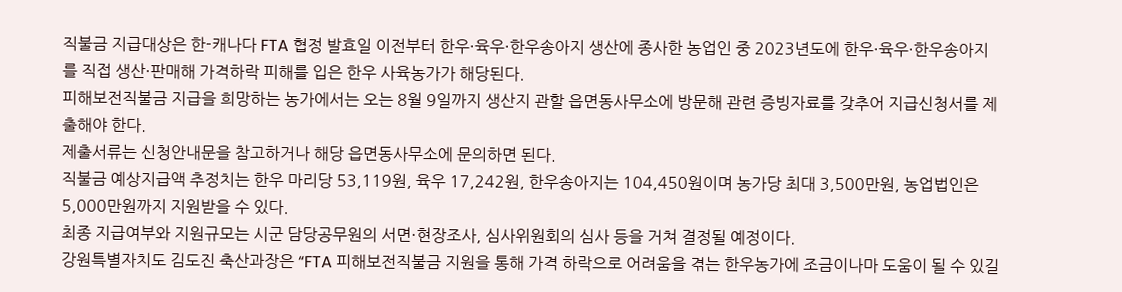직불금 지급대상은 한-캐나다 FTA 협정 발효일 이전부터 한우·육우·한우송아지 생산에 종사한 농업인 중 2023년도에 한우·육우·한우송아지를 직접 생산·판매해 가격하락 피해를 입은 한우 사육농가가 해당된다.
피해보전직불금 지급을 희망하는 농가에서는 오는 8월 9일까지 생산지 관할 읍면동사무소에 방문해 관련 증빙자료를 갖추어 지급신청서를 제출해야 한다.
제출서류는 신청안내문을 참고하거나 해당 읍면동사무소에 문의하면 된다.
직불금 예상지급액 추정치는 한우 마리당 53,119원, 육우 17,242원, 한우송아지는 104,450원이며 농가당 최대 3,500만원, 농업법인은 5,000만원까지 지원받을 수 있다.
최종 지급여부와 지원규모는 시군 담당공무원의 서면·현장조사, 심사위원회의 심사 등을 거쳐 결정될 예정이다.
강원특별자치도 김도진 축산과장은 “FTA 피해보전직불금 지원을 통해 가격 하락으로 어려움을 겪는 한우농가에 조금이나마 도움이 될 수 있길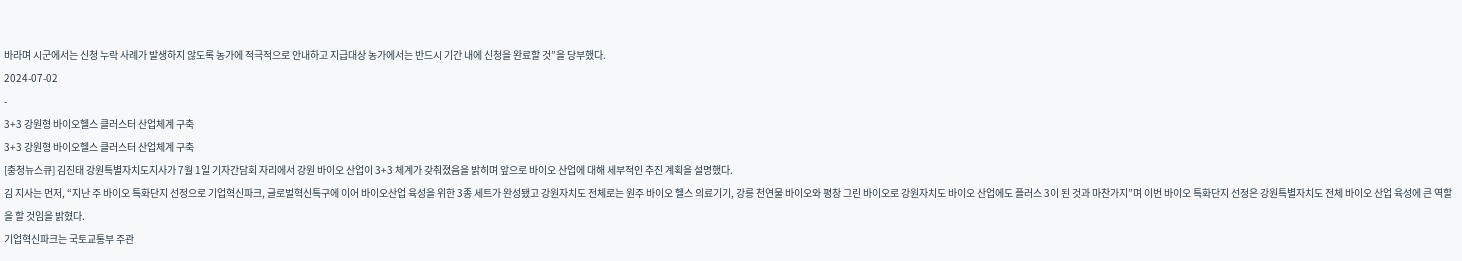바라며 시군에서는 신청 누락 사례가 발생하지 않도록 농가에 적극적으로 안내하고 지급대상 농가에서는 반드시 기간 내에 신청을 완료할 것”을 당부했다.
2024-07-02
-
3+3 강원형 바이오헬스 클러스터 산업체계 구축
3+3 강원형 바이오헬스 클러스터 산업체계 구축
[충청뉴스큐] 김진태 강원특별자치도지사가 7월 1일 기자간담회 자리에서 강원 바이오 산업이 3+3 체계가 갖춰졌음을 밝히며 앞으로 바이오 산업에 대해 세부적인 추진 계획을 설명했다.
김 지사는 먼저, “지난 주 바이오 특화단지 선정으로 기업혁신파크, 글로벌혁신특구에 이어 바이오산업 육성을 위한 3종 세트가 완성됐고 강원자치도 전체로는 원주 바이오 헬스 의료기기, 강릉 천연물 바이오와 평창 그린 바이오로 강원자치도 바이오 산업에도 플러스 3이 된 것과 마찬가지”며 이번 바이오 특화단지 선정은 강원특별자치도 전체 바이오 산업 육성에 큰 역할을 할 것임을 밝혔다.
기업혁신파크는 국토교통부 주관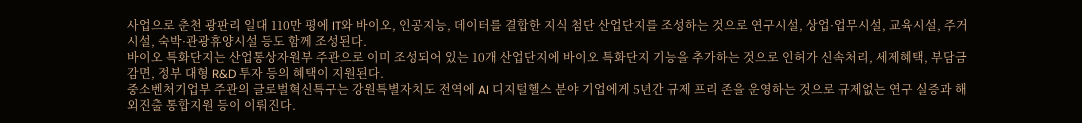사업으로 춘천 광판리 일대 110만 평에 IT와 바이오, 인공지능, 데이터를 결합한 지식 첨단 산업단지를 조성하는 것으로 연구시설, 상업·업무시설, 교육시설, 주거시설, 숙박·관광휴양시설 등도 함께 조성된다.
바이오 특화단지는 산업통상자원부 주관으로 이미 조성되어 있는 10개 산업단지에 바이오 특화단지 기능을 추가하는 것으로 인허가 신속처리, 세제혜택, 부담금 감면, 정부 대형 R&D 투자 등의 혜택이 지원된다.
중소벤처기업부 주관의 글로벌혁신특구는 강원특별자치도 전역에 AI 디지털헬스 분야 기업에게 5년간 규제 프리 존을 운영하는 것으로 규제없는 연구 실증과 해외진출 통합지원 등이 이뤄진다.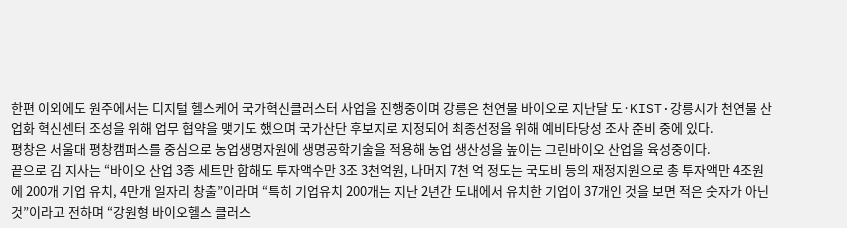한편 이외에도 원주에서는 디지털 헬스케어 국가혁신클러스터 사업을 진행중이며 강릉은 천연물 바이오로 지난달 도·KIST·강릉시가 천연물 산업화 혁신센터 조성을 위해 업무 협약을 맺기도 했으며 국가산단 후보지로 지정되어 최종선정을 위해 예비타당성 조사 준비 중에 있다.
평창은 서울대 평창캠퍼스를 중심으로 농업생명자원에 생명공학기술을 적용해 농업 생산성을 높이는 그린바이오 산업을 육성중이다.
끝으로 김 지사는 “바이오 산업 3종 세트만 합해도 투자액수만 3조 3천억원, 나머지 7천 억 정도는 국도비 등의 재정지원으로 총 투자액만 4조원에 200개 기업 유치, 4만개 일자리 창출”이라며 “특히 기업유치 200개는 지난 2년간 도내에서 유치한 기업이 37개인 것을 보면 적은 숫자가 아닌 것”이라고 전하며 “강원형 바이오헬스 클러스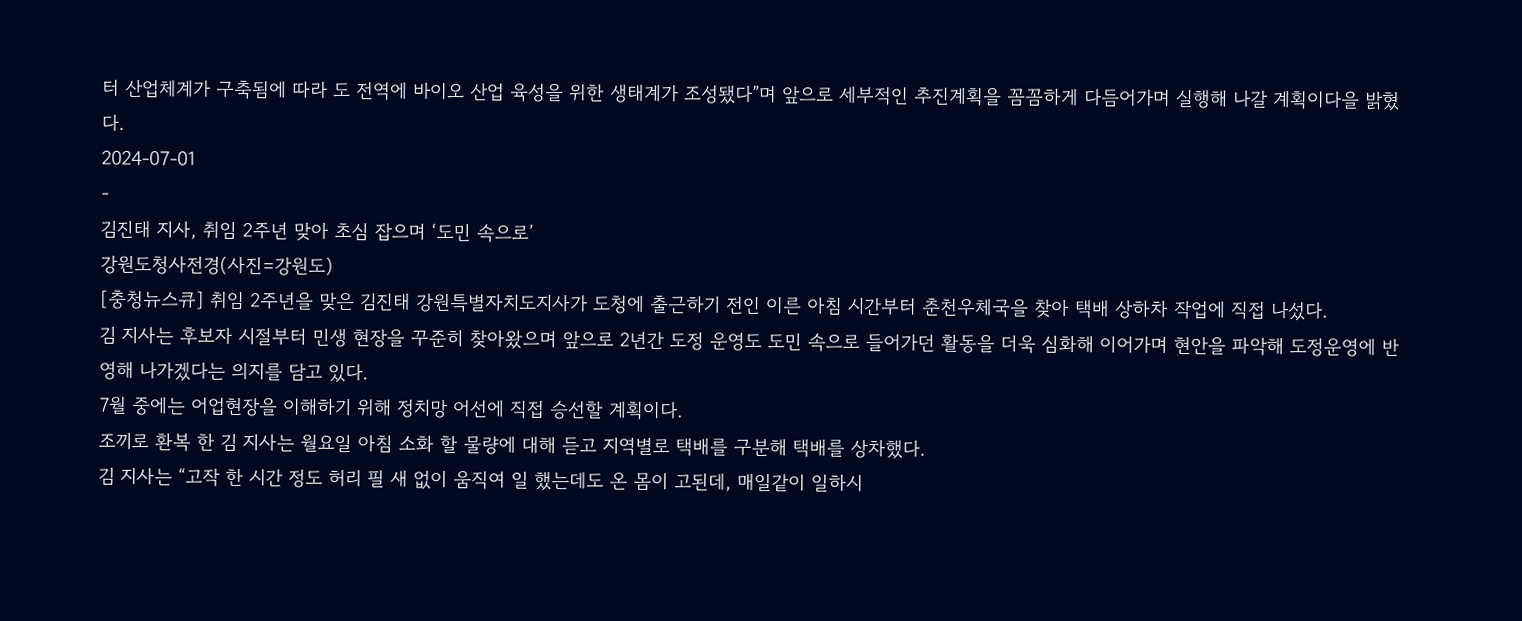터 산업체계가 구축됨에 따라 도 전역에 바이오 산업 육성을 위한 생태계가 조성됐다”며 앞으로 세부적인 추진계획을 꼼꼼하게 다듬어가며 실행해 나갈 계획이다을 밝혔다.
2024-07-01
-
김진태 지사, 취임 2주년 맞아 초심 잡으며 ‘도민 속으로’
강원도청사전경(사진=강원도)
[충청뉴스큐] 취임 2주년을 맞은 김진태 강원특별자치도지사가 도청에 출근하기 전인 이른 아침 시간부터 춘천우체국을 찾아 택배 상하차 작업에 직접 나섰다.
김 지사는 후보자 시절부터 민생 현장을 꾸준히 찾아왔으며 앞으로 2년간 도정 운영도 도민 속으로 들어가던 활동을 더욱 심화해 이어가며 현안을 파악해 도정운영에 반영해 나가겠다는 의지를 담고 있다.
7월 중에는 어업현장을 이해하기 위해 정치망 어선에 직접 승선할 계획이다.
조끼로 환복 한 김 지사는 월요일 아침 소화 할 물량에 대해 듣고 지역별로 택배를 구분해 택배를 상차했다.
김 지사는 “고작 한 시간 정도 허리 필 새 없이 움직여 일 했는데도 온 몸이 고된데, 매일같이 일하시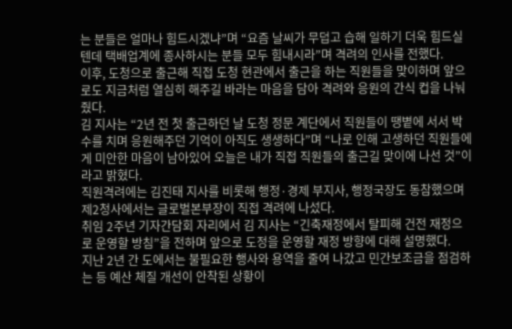는 분들은 얼마나 힘드시겠냐”며 “요즘 날씨가 무덥고 습해 일하기 더욱 힘드실 텐데 택배업계에 종사하시는 분들 모두 힘내시라”며 격려의 인사를 전했다.
이후, 도청으로 출근해 직접 도청 현관에서 출근을 하는 직원들을 맞이하며 앞으로도 지금처럼 열심히 해주길 바라는 마음을 담아 격려와 응원의 간식 컵을 나눠줬다.
김 지사는 “2년 전 첫 출근하던 날 도청 정문 계단에서 직원들이 땡볕에 서서 박수를 치며 응원해주던 기억이 아직도 생생하다”며 “나로 인해 고생하던 직원들에게 미안한 마음이 남아있어 오늘은 내가 직접 직원들의 출근길 맞이에 나선 것”이라고 밝혔다.
직원격려에는 김진태 지사를 비롯해 행정·경제 부지사, 행정국장도 동참했으며 제2청사에서는 글로벌본부장이 직접 격려에 나섰다.
취임 2주년 기자간담회 자리에서 김 지사는 “긴축재정에서 탈피해 건전 재정으로 운영할 방침”을 전하며 앞으로 도정을 운영할 재정 방향에 대해 설명했다.
지난 2년 간 도에서는 불필요한 행사와 용역을 줄여 나갔고 민간보조금을 점검하는 등 예산 체질 개선이 안착된 상황이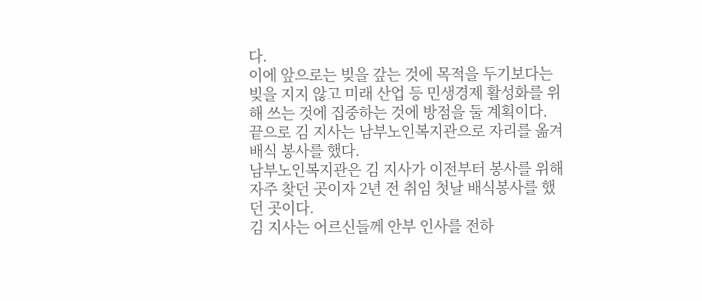다.
이에 앞으로는 빚을 갚는 것에 목적을 두기보다는 빚을 지지 않고 미래 산업 등 민생경제 활성화를 위해 쓰는 것에 집중하는 것에 방점을 둘 계획이다.
끝으로 김 지사는 남부노인복지관으로 자리를 옮겨 배식 봉사를 했다.
남부노인복지관은 김 지사가 이전부터 봉사를 위해 자주 찾던 곳이자 2년 전 취임 첫날 배식봉사를 했던 곳이다.
김 지사는 어르신들께 안부 인사를 전하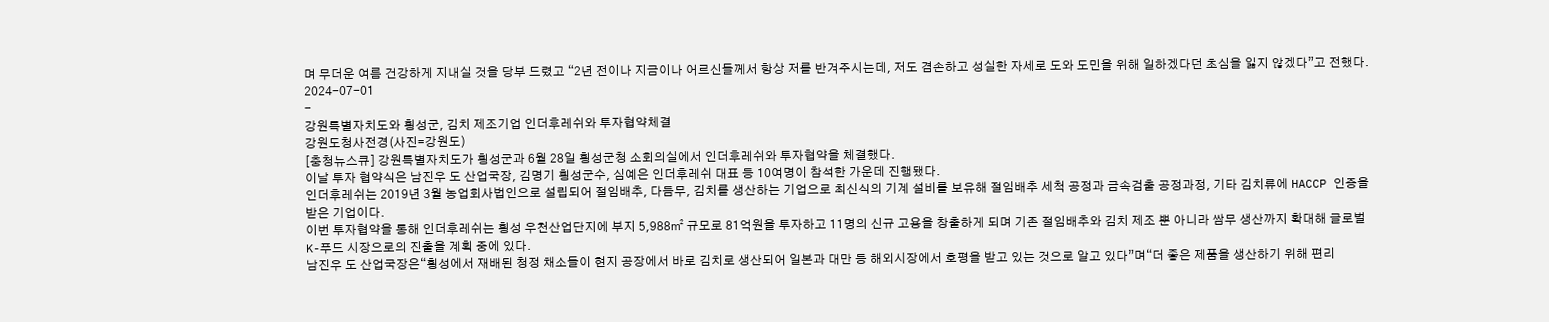며 무더운 여름 건강하게 지내실 것을 당부 드렸고 “2년 전이나 지금이나 어르신들께서 항상 저를 반겨주시는데, 저도 겸손하고 성실한 자세로 도와 도민을 위해 일하겠다던 초심을 잃지 않겠다”고 전했다.
2024-07-01
-
강원특별자치도와 횡성군, 김치 제조기업 인더후레쉬와 투자협약체결
강원도청사전경(사진=강원도)
[충청뉴스큐] 강원특별자치도가 횡성군과 6월 28일 횡성군청 소회의실에서 인더후레쉬와 투자협약을 체결했다.
이날 투자 협약식은 남진우 도 산업국장, 김명기 횡성군수, 심예은 인더후레쉬 대표 등 10여명이 참석한 가운데 진행됐다.
인더후레쉬는 2019년 3월 농업회사법인으로 설립되어 절임배추, 다듬무, 김치를 생산하는 기업으로 최신식의 기계 설비를 보유해 절임배추 세척 공정과 금속검출 공정과정, 기타 김치류에 HACCP 인증을 받은 기업이다.
이번 투자협약을 통해 인더후레쉬는 횡성 우천산업단지에 부지 5,988㎡ 규모로 81억원을 투자하고 11명의 신규 고용을 창출하게 되며 기존 절임배추와 김치 제조 뿐 아니라 쌈무 생산까지 확대해 글로벌 K-푸드 시장으로의 진출을 계획 중에 있다.
남진우 도 산업국장은“횡성에서 재배된 청정 채소들이 현지 공장에서 바로 김치로 생산되어 일본과 대만 등 해외시장에서 호평을 받고 있는 것으로 알고 있다”며“더 좋은 제품을 생산하기 위해 편리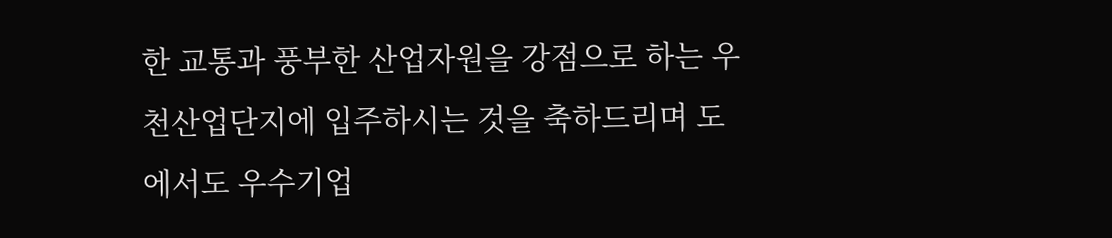한 교통과 풍부한 산업자원을 강점으로 하는 우천산업단지에 입주하시는 것을 축하드리며 도에서도 우수기업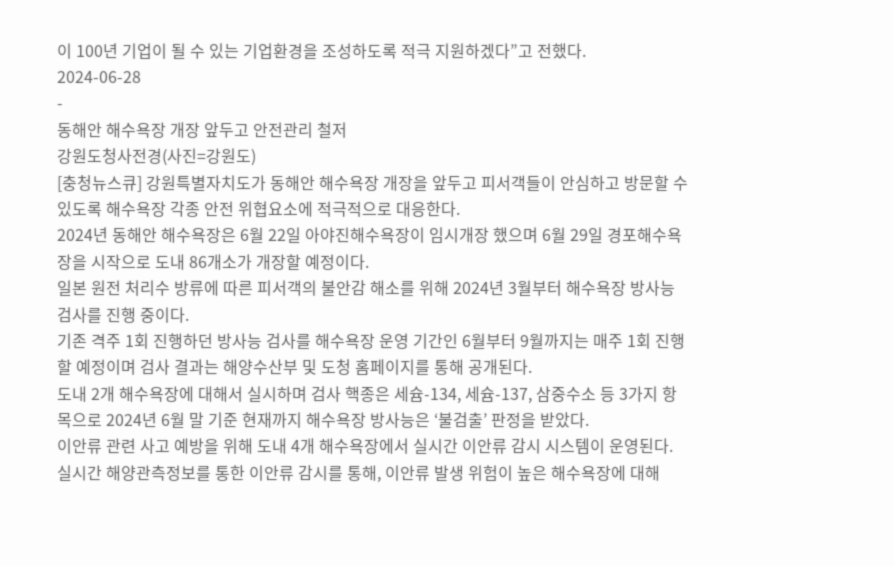이 100년 기업이 될 수 있는 기업환경을 조성하도록 적극 지원하겠다”고 전했다.
2024-06-28
-
동해안 해수욕장 개장 앞두고 안전관리 철저
강원도청사전경(사진=강원도)
[충청뉴스큐] 강원특별자치도가 동해안 해수욕장 개장을 앞두고 피서객들이 안심하고 방문할 수 있도록 해수욕장 각종 안전 위협요소에 적극적으로 대응한다.
2024년 동해안 해수욕장은 6월 22일 아야진해수욕장이 임시개장 했으며 6월 29일 경포해수욕장을 시작으로 도내 86개소가 개장할 예정이다.
일본 원전 처리수 방류에 따른 피서객의 불안감 해소를 위해 2024년 3월부터 해수욕장 방사능 검사를 진행 중이다.
기존 격주 1회 진행하던 방사능 검사를 해수욕장 운영 기간인 6월부터 9월까지는 매주 1회 진행할 예정이며 검사 결과는 해양수산부 및 도청 홈페이지를 통해 공개된다.
도내 2개 해수욕장에 대해서 실시하며 검사 핵종은 세슘-134, 세슘-137, 삼중수소 등 3가지 항목으로 2024년 6월 말 기준 현재까지 해수욕장 방사능은 ‘불검출’ 판정을 받았다.
이안류 관련 사고 예방을 위해 도내 4개 해수욕장에서 실시간 이안류 감시 시스템이 운영된다.
실시간 해양관측정보를 통한 이안류 감시를 통해, 이안류 발생 위험이 높은 해수욕장에 대해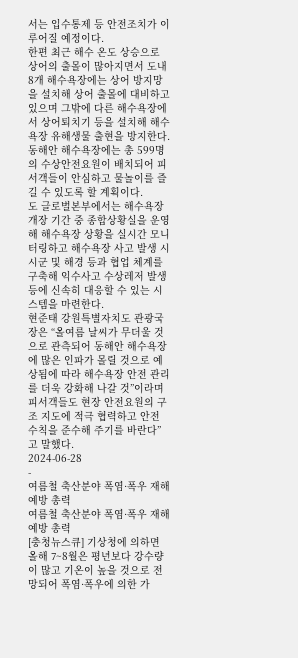서는 입수통제 등 안전조치가 이루어질 예정이다.
한편 최근 해수 온도 상승으로 상어의 출몰이 많아지면서 도내 8개 해수욕장에는 상어 방지망을 설치해 상어 출몰에 대비하고 있으며 그밖에 다른 해수욕장에서 상어퇴치기 등을 설치해 해수욕장 유해생물 출현을 방지한다.
동해안 해수욕장에는 총 599명의 수상안전요원이 배치되어 피서객들이 안심하고 물놀이를 즐길 수 있도록 할 계획이다.
도 글로벌본부에서는 해수욕장 개장 기간 중 종합상황실을 운영해 해수욕장 상황을 실시간 모니터링하고 해수욕장 사고 발생 시 시군 및 해경 등과 협업 체계를 구축해 익수사고 수상레저 발생 등에 신속히 대응할 수 있는 시스템을 마련한다.
현준태 강원특별자치도 관광국장은 “올여름 날씨가 무더울 것으로 관측되어 동해안 해수욕장에 많은 인파가 몰릴 것으로 예상됨에 따라 해수욕장 안전 관리를 더욱 강화해 나갈 것”이라며 피서객들도 현장 안전요원의 구조 지도에 적극 협력하고 안전 수칙을 준수해 주기를 바란다”고 말했다.
2024-06-28
-
여름철 축산분야 폭염·폭우 재해예방 총력
여름철 축산분야 폭염·폭우 재해예방 총력
[충청뉴스큐] 기상청에 의하면 올해 7~8월은 평년보다 강수량이 많고 기온이 높을 것으로 전망되어 폭염·폭우에 의한 가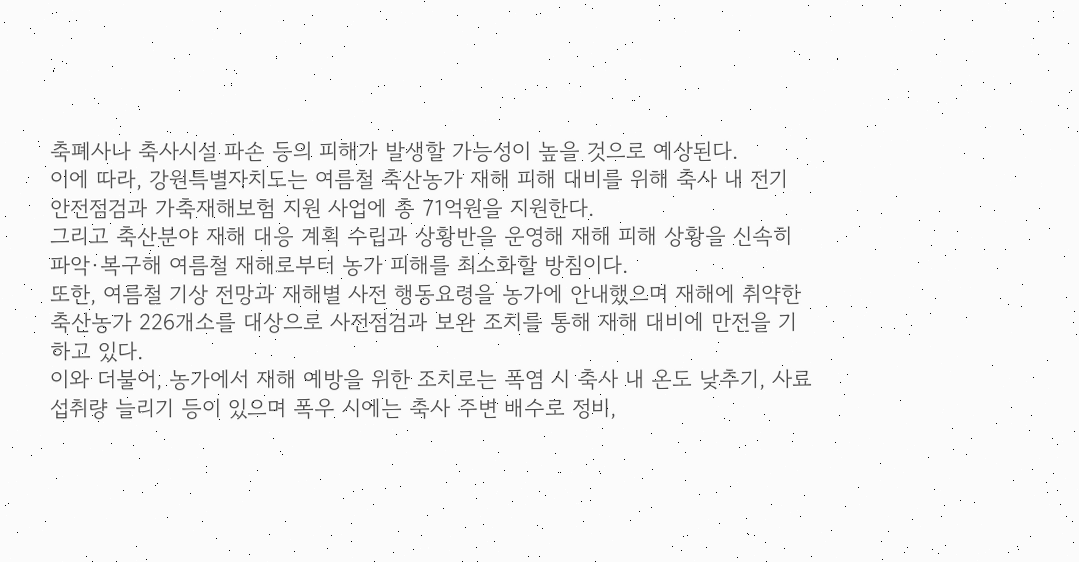축폐사나 축사시설 파손 등의 피해가 발생할 가능성이 높을 것으로 예상된다.
이에 따라, 강원특별자치도는 여름철 축산농가 재해 피해 대비를 위해 축사 내 전기 안전점검과 가축재해보험 지원 사업에 총 71억원을 지원한다.
그리고 축산분야 재해 대응 계획 수립과 상황반을 운영해 재해 피해 상황을 신속히 파악·복구해 여름철 재해로부터 농가 피해를 최소화할 방침이다.
또한, 여름철 기상 전망과 재해별 사전 행동요령을 농가에 안내했으며 재해에 취약한 축산농가 226개소를 대상으로 사전점검과 보완 조치를 통해 재해 대비에 만전을 기하고 있다.
이와 더불어, 농가에서 재해 예방을 위한 조치로는 폭염 시 축사 내 온도 낮추기, 사료섭취량 늘리기 등이 있으며 폭우 시에는 축사 주변 배수로 정비,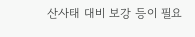산사태 대비 보강 등이 필요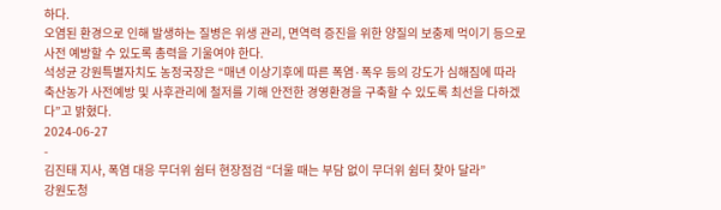하다.
오염된 환경으로 인해 발생하는 질병은 위생 관리, 면역력 증진을 위한 양질의 보충제 먹이기 등으로 사전 예방할 수 있도록 총력을 기울여야 한다.
석성균 강원특별자치도 농정국장은 “매년 이상기후에 따른 폭염·폭우 등의 강도가 심해짐에 따라 축산농가 사전예방 및 사후관리에 철저를 기해 안전한 경영환경을 구축할 수 있도록 최선을 다하겠다”고 밝혔다.
2024-06-27
-
김진태 지사, 폭염 대응 무더위 쉼터 현장점검 “더울 때는 부담 없이 무더위 쉼터 찾아 달라”
강원도청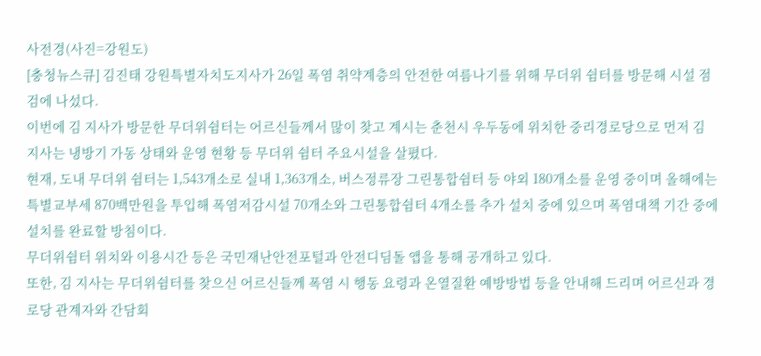사전경(사진=강원도)
[충청뉴스큐] 김진태 강원특별자치도지사가 26일 폭염 취약계층의 안전한 여름나기를 위해 무더위 쉼터를 방문해 시설 점검에 나섰다.
이번에 김 지사가 방문한 무더위쉼터는 어르신들께서 많이 찾고 계시는 춘천시 우두동에 위치한 중리경로당으로 먼저 김 지사는 냉방기 가동 상태와 운영 현황 등 무더위 쉼터 주요시설을 살폈다.
현재, 도내 무더위 쉼터는 1,543개소로 실내 1,363개소, 버스정류장 그린통합쉼터 등 야외 180개소를 운영 중이며 올해에는 특별교부세 870백만원을 투입해 폭염저감시설 70개소와 그린통합쉼터 4개소를 추가 설치 중에 있으며 폭염대책 기간 중에 설치를 완료할 방침이다.
무더위쉼터 위치와 이용시간 등은 국민재난안전포털과 안전디딤돌 앱을 통해 공개하고 있다.
또한, 김 지사는 무더위쉼터를 찾으신 어르신들께 폭염 시 행동 요령과 온열질환 예방방법 등을 안내해 드리며 어르신과 경로당 관계자와 간담회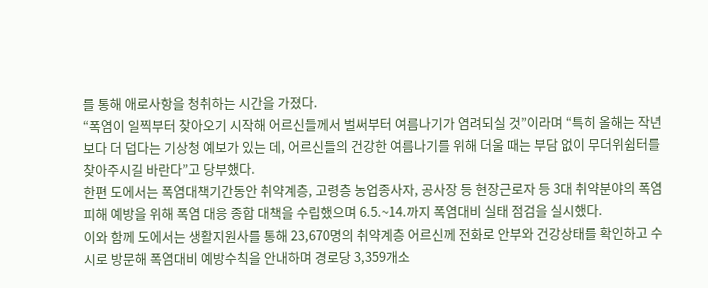를 통해 애로사항을 청취하는 시간을 가졌다.
“폭염이 일찍부터 찾아오기 시작해 어르신들께서 벌써부터 여름나기가 염려되실 것”이라며 “특히 올해는 작년보다 더 덥다는 기상청 예보가 있는 데, 어르신들의 건강한 여름나기를 위해 더울 때는 부담 없이 무더위쉼터를 찾아주시길 바란다”고 당부했다.
한편 도에서는 폭염대책기간동안 취약계층, 고령층 농업종사자, 공사장 등 현장근로자 등 3대 취약분야의 폭염 피해 예방을 위해 폭염 대응 종합 대책을 수립했으며 6.5.~14.까지 폭염대비 실태 점검을 실시했다.
이와 함께 도에서는 생활지원사를 통해 23,670명의 취약계층 어르신께 전화로 안부와 건강상태를 확인하고 수시로 방문해 폭염대비 예방수칙을 안내하며 경로당 3,359개소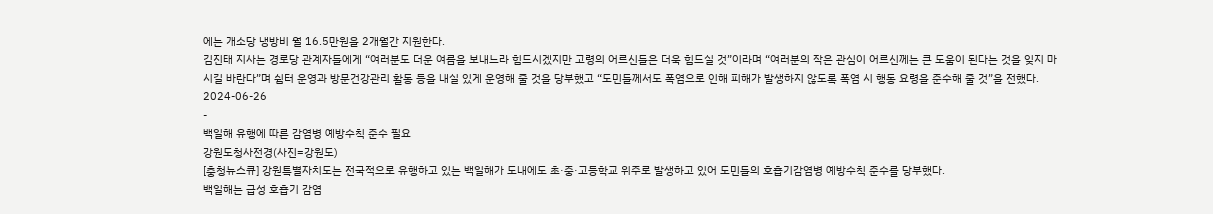에는 개소당 냉방비 월 16.5만원을 2개월간 지원한다.
김진태 지사는 경로당 관계자들에게 “여러분도 더운 여름을 보내느라 힘드시겠지만 고령의 어르신들은 더욱 힘드실 것”이라며 “여러분의 작은 관심이 어르신께는 큰 도움이 된다는 것을 잊지 마시길 바란다”며 쉼터 운영과 방문건강관리 활동 등을 내실 있게 운영해 줄 것을 당부했고 “도민들께서도 폭염으로 인해 피해가 발생하지 않도록 폭염 시 행동 요령을 준수해 줄 것”을 전했다.
2024-06-26
-
백일해 유행에 따른 감염병 예방수칙 준수 필요
강원도청사전경(사진=강원도)
[충청뉴스큐] 강원특별자치도는 전국적으로 유행하고 있는 백일해가 도내에도 초·중·고등학교 위주로 발생하고 있어 도민들의 호흡기감염병 예방수칙 준수를 당부했다.
백일해는 급성 호흡기 감염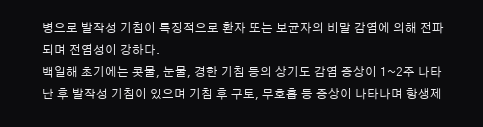병으로 발작성 기침이 특징적으로 환자 또는 보균자의 비말 감염에 의해 전파되며 전염성이 강하다.
백일해 초기에는 콧물, 눈물, 경한 기침 등의 상기도 감염 증상이 1~2주 나타난 후 발작성 기침이 있으며 기침 후 구토, 무호흡 등 증상이 나타나며 항생제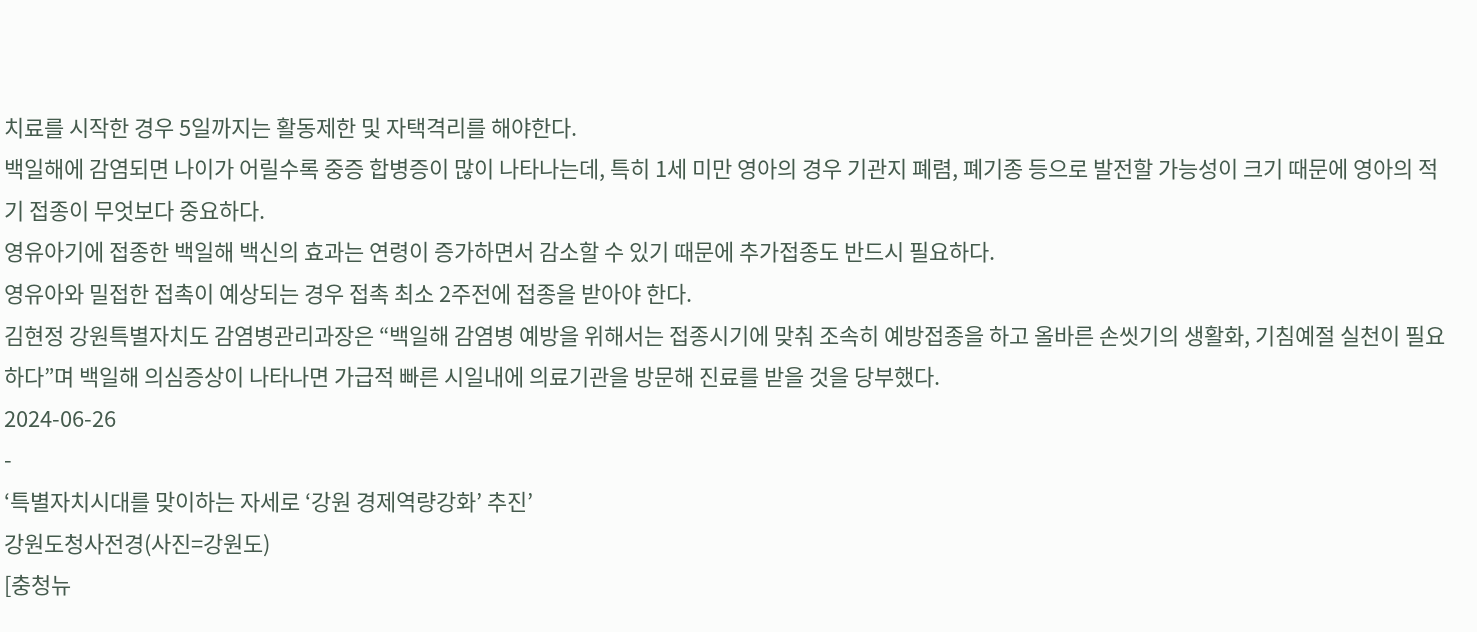치료를 시작한 경우 5일까지는 활동제한 및 자택격리를 해야한다.
백일해에 감염되면 나이가 어릴수록 중증 합병증이 많이 나타나는데, 특히 1세 미만 영아의 경우 기관지 폐렴, 폐기종 등으로 발전할 가능성이 크기 때문에 영아의 적기 접종이 무엇보다 중요하다.
영유아기에 접종한 백일해 백신의 효과는 연령이 증가하면서 감소할 수 있기 때문에 추가접종도 반드시 필요하다.
영유아와 밀접한 접촉이 예상되는 경우 접촉 최소 2주전에 접종을 받아야 한다.
김현정 강원특별자치도 감염병관리과장은 “백일해 감염병 예방을 위해서는 접종시기에 맞춰 조속히 예방접종을 하고 올바른 손씻기의 생활화, 기침예절 실천이 필요하다”며 백일해 의심증상이 나타나면 가급적 빠른 시일내에 의료기관을 방문해 진료를 받을 것을 당부했다.
2024-06-26
-
‘특별자치시대를 맞이하는 자세로 ‘강원 경제역량강화’ 추진’
강원도청사전경(사진=강원도)
[충청뉴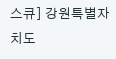스큐] 강원특별자치도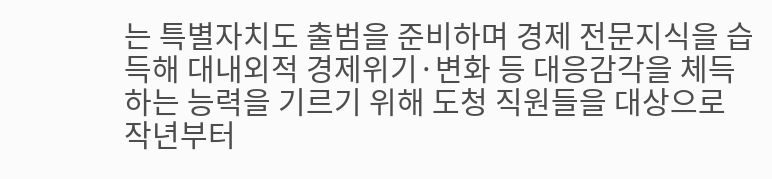는 특별자치도 출범을 준비하며 경제 전문지식을 습득해 대내외적 경제위기·변화 등 대응감각을 체득하는 능력을 기르기 위해 도청 직원들을 대상으로 작년부터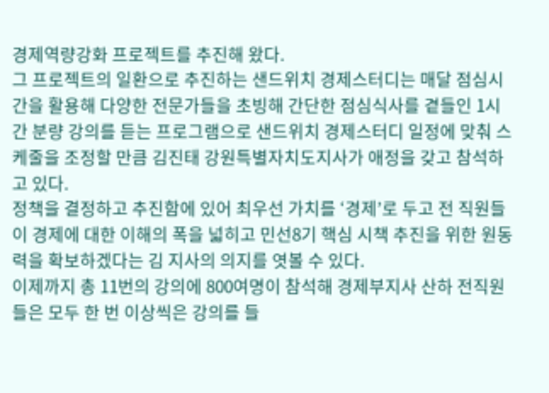경제역량강화 프로젝트를 추진해 왔다.
그 프로젝트의 일환으로 추진하는 샌드위치 경제스터디는 매달 점심시간을 활용해 다양한 전문가들을 초빙해 간단한 점심식사를 곁들인 1시간 분량 강의를 듣는 프로그램으로 샌드위치 경제스터디 일정에 맞춰 스케줄을 조정할 만큼 김진태 강원특별자치도지사가 애정을 갖고 참석하고 있다.
정책을 결정하고 추진함에 있어 최우선 가치를 ‘경제’로 두고 전 직원들이 경제에 대한 이해의 폭을 넓히고 민선8기 핵심 시책 추진을 위한 원동력을 확보하겠다는 김 지사의 의지를 엿볼 수 있다.
이제까지 총 11번의 강의에 800여명이 참석해 경제부지사 산하 전직원들은 모두 한 번 이상씩은 강의를 들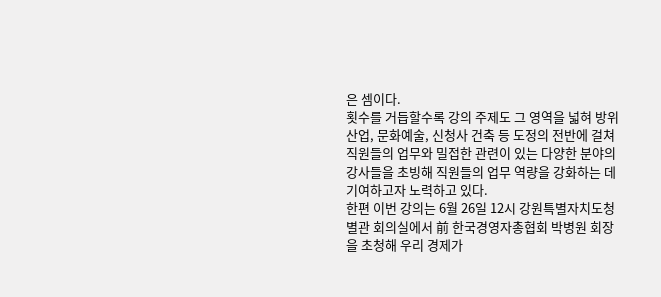은 셈이다.
횟수를 거듭할수록 강의 주제도 그 영역을 넓혀 방위산업, 문화예술, 신청사 건축 등 도정의 전반에 걸쳐 직원들의 업무와 밀접한 관련이 있는 다양한 분야의 강사들을 초빙해 직원들의 업무 역량을 강화하는 데 기여하고자 노력하고 있다.
한편 이번 강의는 6월 26일 12시 강원특별자치도청 별관 회의실에서 前 한국경영자총협회 박병원 회장을 초청해 우리 경제가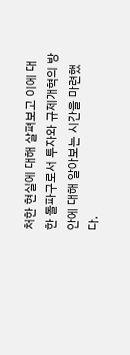처한 현실에 대해 살펴보고 이에 대한 돌파구로서 투자와 규제개혁의 방안에 대해 알아보는 시간을 마련했다.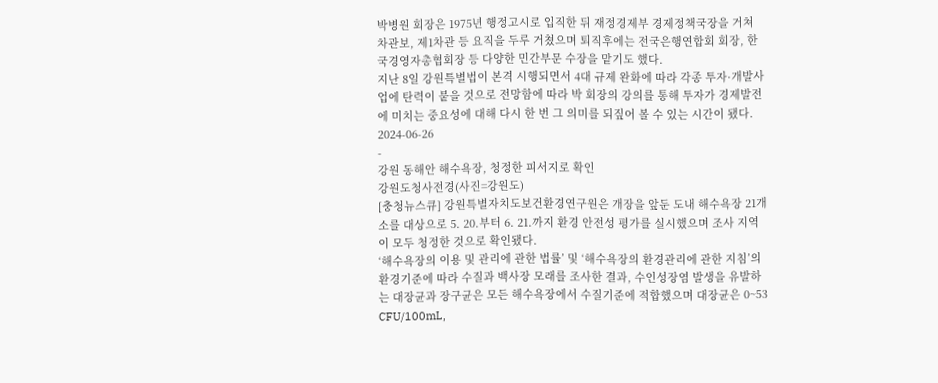박병원 회장은 1975년 행정고시로 입직한 뒤 재정경제부 경제정책국장을 거쳐 차관보, 제1차관 등 요직을 두루 거쳤으며 퇴직후에는 전국은행연합회 회장, 한국경영자총협회장 등 다양한 민간부문 수장을 맡기도 했다.
지난 8일 강원특별법이 본격 시행되면서 4대 규제 완화에 따라 각종 투자·개발사업에 탄력이 붙을 것으로 전망함에 따라 박 회장의 강의를 통해 투자가 경제발전에 미치는 중요성에 대해 다시 한 번 그 의미를 되짚어 볼 수 있는 시간이 됐다.
2024-06-26
-
강원 동해안 해수욕장, 청정한 피서지로 확인
강원도청사전경(사진=강원도)
[충청뉴스큐] 강원특별자치도보건환경연구원은 개장을 앞둔 도내 해수욕장 21개소를 대상으로 5. 20.부터 6. 21.까지 환경 안전성 평가를 실시했으며 조사 지역이 모두 청정한 것으로 확인됐다.
‘해수욕장의 이용 및 관리에 관한 법률’ 및 ‘해수욕장의 환경관리에 관한 지침’의 환경기준에 따라 수질과 백사장 모래를 조사한 결과, 수인성장염 발생을 유발하는 대장균과 장구균은 모든 해수욕장에서 수질기준에 적합했으며 대장균은 0~53 CFU/100mL,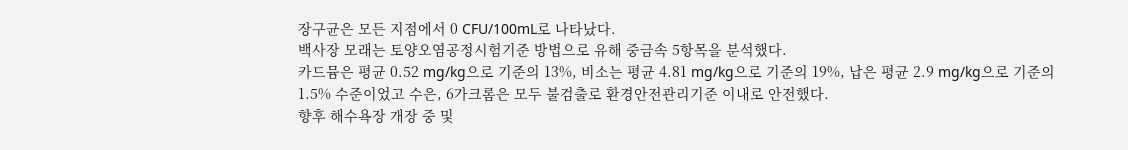장구균은 모든 지점에서 0 CFU/100mL로 나타났다.
백사장 모래는 토양오염공정시험기준 방법으로 유해 중금속 5항목을 분석했다.
카드뮴은 평균 0.52 mg/kg으로 기준의 13%, 비소는 평균 4.81 mg/kg으로 기준의 19%, 납은 평균 2.9 mg/kg으로 기준의 1.5% 수준이었고 수은, 6가크롬은 모두 불검출로 환경안전관리기준 이내로 안전했다.
향후 해수욕장 개장 중 및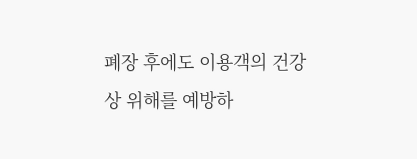폐장 후에도 이용객의 건강상 위해를 예방하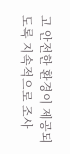고 안전한 환경이 제공되도록 지속적으로 조사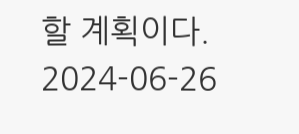할 계획이다.
2024-06-26